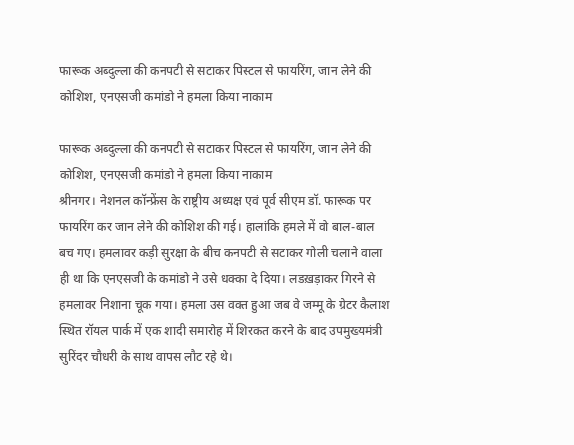फारूक अब्दुल्ला की कनपटी से सटाकर पिस्टल से फायरिंग, जान लेने की कोशिश, एनएसजी कमांडो ने हमला किया नाकाम

फारूक अब्दुल्ला की कनपटी से सटाकर पिस्टल से फायरिंग, जान लेने की कोशिश, एनएसजी कमांडो ने हमला किया नाकाम
श्रीनगर। नेशनल कॉन्फ्रेंस के राष्ट्रीय अध्यक्ष एवं पूर्व सीएम डॉ. फारूक पर फायरिंग कर जान लेने की कोशिश की गई। हालांकि हमले में वो बाल-बाल बच गए। हमलावर कड़ी सुरक्षा के बीच कनपटी से सटाकर गोली चलाने वाला ही था कि एनएसजी के कमांडो ने उसे धक्का दे दिया। लडख़ड़ाकर गिरने से हमलावर निशाना चूक गया। हमला उस वक्त हुआ जब वे जम्मू के ग्रेटर कैलाश स्थित रॉयल पार्क में एक शादी समारोह में शिरकत करने के बाद उपमुख्यमंत्री सुरिंदर चौधरी के साथ वापस लौट रहे थे।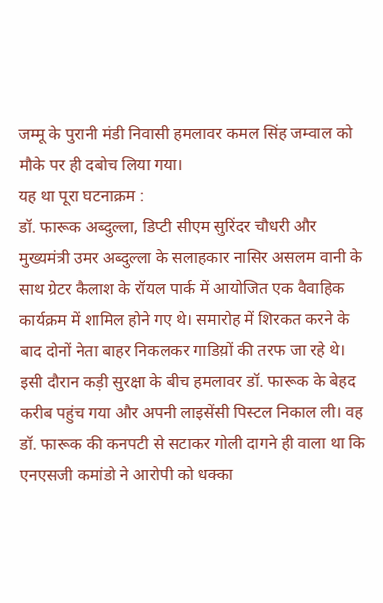जम्मू के पुरानी मंडी निवासी हमलावर कमल सिंह जम्वाल को मौके पर ही दबोच लिया गया।
यह था पूरा घटनाक्रम :
डॉ. फारूक अब्दुल्ला, डिप्टी सीएम सुरिंदर चौधरी और मुख्यमंत्री उमर अब्दुल्ला के सलाहकार नासिर असलम वानी के साथ ग्रेटर कैलाश के रॉयल पार्क में आयोजित एक वैवाहिक कार्यक्रम में शामिल होने गए थे। समारोह में शिरकत करने के बाद दोनों नेता बाहर निकलकर गाडिय़ों की तरफ जा रहे थे। इसी दौरान कड़ी सुरक्षा के बीच हमलावर डॉ. फारूक के बेहद करीब पहुंच गया और अपनी लाइसेंसी पिस्टल निकाल ली। वह डॉ. फारूक की कनपटी से सटाकर गोली दागने ही वाला था कि एनएसजी कमांडो ने आरोपी को धक्का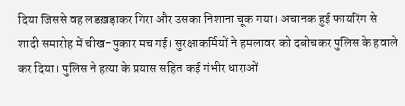दिया जिससे वह लडख़ड़ाकर गिरा और उसका निशाना चूक गया। अचानक हुई फायरिंग से शादी समारोह में चीख-पुकार मच गई। सुरक्षाकर्मियों ने हमलावर को दबोचकर पुलिस के हवाले कर दिया। पुलिस ने हत्या के प्रयास सहित कई गंभीर धाराओं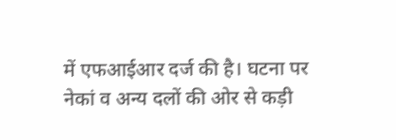में एफआईआर दर्ज की है। घटना पर नेकां व अन्य दलों की ओर से कड़ी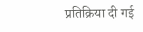प्रतिक्रिया दी गई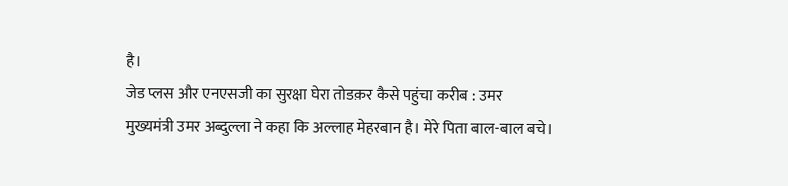है।
जेड प्लस और एनएसजी का सुरक्षा घेरा तोडक़र कैसे पहुंचा करीब : उमर
मुख्यमंत्री उमर अब्दुल्ला ने कहा कि अल्लाह मेहरबान है। मेरे पिता बाल-बाल बचे।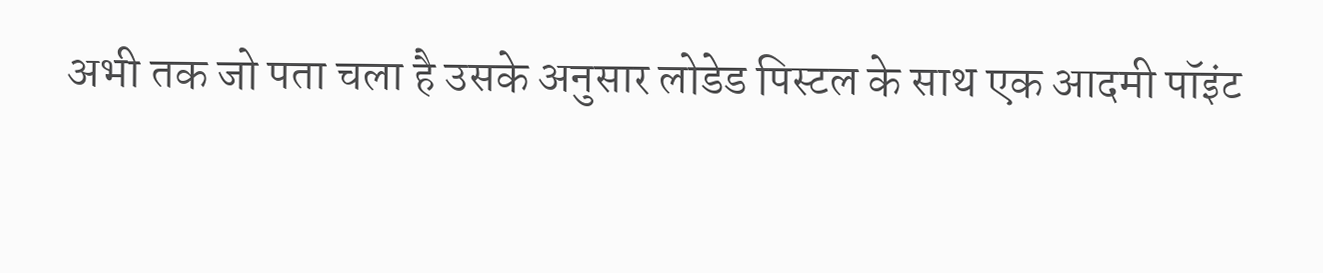अभी तक जो पता चला है उसके अनुसार लोडेड पिस्टल के साथ एक आदमी पॉइंट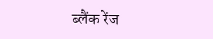ब्लैंक रेंज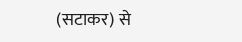(सटाकर) से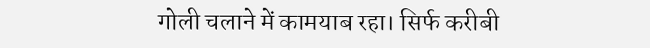गोली चलाने में कामयाब रहा। सिर्फ करीबी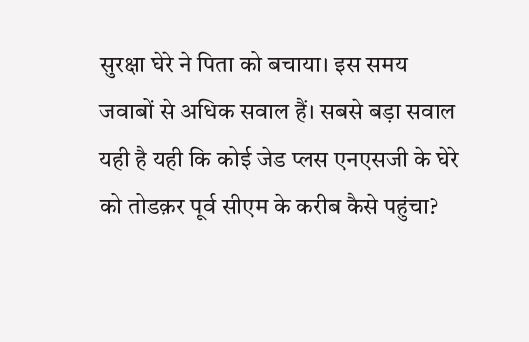सुरक्षा घेरे ने पिता को बचाया। इस समय जवाबों से अधिक सवाल हैं। सबसे बड़ा सवाल यही है यही कि कोई जेड प्लस एनएसजी के घेरे को तोडक़र पूर्व सीएम के करीब कैसे पहुंचा?